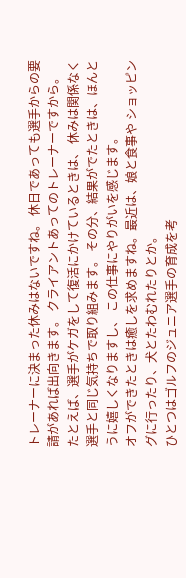トレーナーに決まった休みはないですね。 休日であっても選手からの要請があれば出向きます。 クライアントあってのトレーナーですから。 たとえば、選手がケガをして復活にかけているときは、 休みは関係なく選手と同じ気持ちで取り組みます。 その分、結果がでたときは、ほんとうに嬉しくなりますし、 この仕事にやりがいを感じます。
オフができたときは癒しを求めますね。最近は、娘と食事や ショッピングに行ったり、犬とたわむれたりとか。
ひとつはゴルフのジュニア選手の育成を考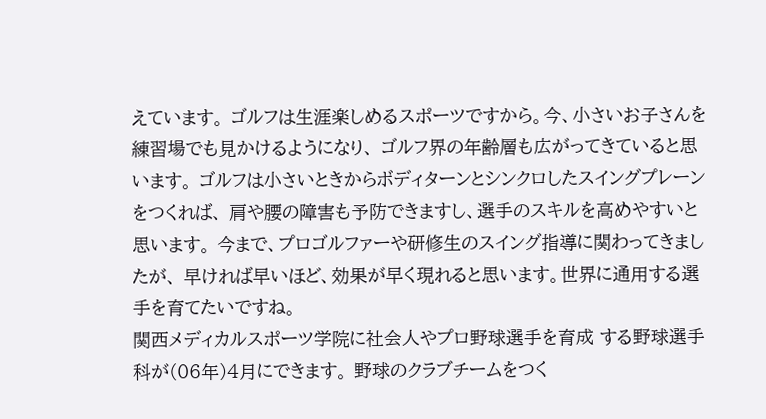えています。 ゴルフは生涯楽しめるスポーツですから。今、小さいお子さんを練習場でも見かけるようになり、 ゴルフ界の年齢層も広がってきていると思います。 ゴルフは小さいときからボディターンとシンクロしたスイングプレーンをつくれば、 肩や腰の障害も予防できますし、選手のスキルを高めやすいと思います。 今まで、プロゴルファーや研修生のスイング指導に関わってきましたが、 早ければ早いほど、効果が早く現れると思います。世界に通用する選手を育てたいですね。
関西メディカルスポーツ学院に社会人やプロ野球選手を育成 する野球選手科が(06年)4月にできます。 野球のクラブチームをつく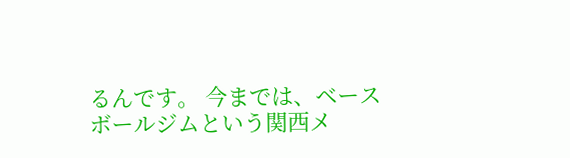るんです。 今までは、ベースボールジムという関西メ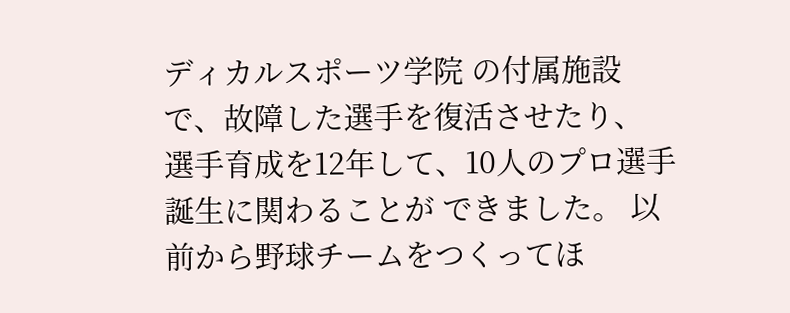ディカルスポーツ学院 の付属施設で、故障した選手を復活させたり、 選手育成を12年して、10人のプロ選手誕生に関わることが できました。 以前から野球チームをつくってほ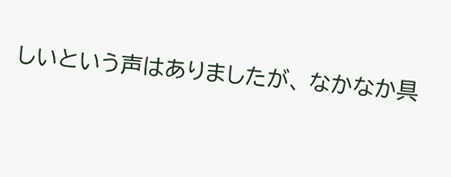しいという声はありましたが、 なかなか具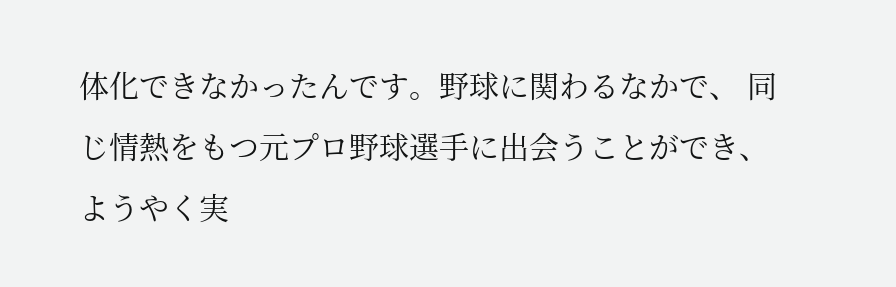体化できなかったんです。野球に関わるなかで、 同じ情熱をもつ元プロ野球選手に出会うことができ、 ようやく実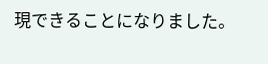現できることになりました。